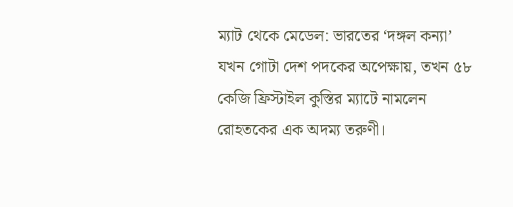ম্যাট থেকে মেডেল: ভারতের ‘দঙ্গল কন্যা’
যখন গোটা দেশ পদকের অপেক্ষায়, তখন ৫৮ কেজি ফ্রিস্টাইল কুস্তির ম্যাটে নামলেন রোহতকের এক অদম্য তরুণী।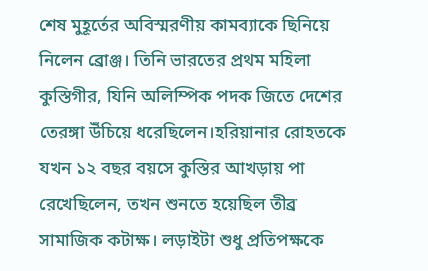শেষ মুহূর্তের অবিস্মরণীয় কামব্যাকে ছিনিয়ে নিলেন ব্রোঞ্জ। তিনি ভারতের প্রথম মহিলা কুস্তিগীর, যিনি অলিম্পিক পদক জিতে দেশের তেরঙ্গা উঁচিয়ে ধরেছিলেন।হরিয়ানার রোহতকে যখন ১২ বছর বয়সে কুস্তির আখড়ায় পা রেখেছিলেন, তখন শুনতে হয়েছিল তীব্র সামাজিক কটাক্ষ। লড়াইটা শুধু প্রতিপক্ষকে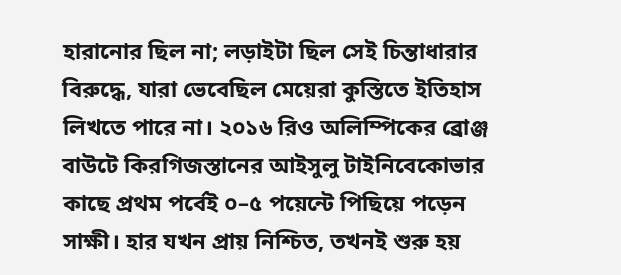হারানোর ছিল না; লড়াইটা ছিল সেই চিন্তাধারার বিরুদ্ধে, যারা ভেবেছিল মেয়েরা কুস্তিতে ইতিহাস লিখতে পারে না। ২০১৬ রিও অলিম্পিকের ব্রোঞ্জ বাউটে কিরগিজস্তানের আইসুলু টাইনিবেকোভার কাছে প্রথম পর্বেই ০–৫ পয়েন্টে পিছিয়ে পড়েন সাক্ষী। হার যখন প্রায় নিশ্চিত, তখনই শুরু হয়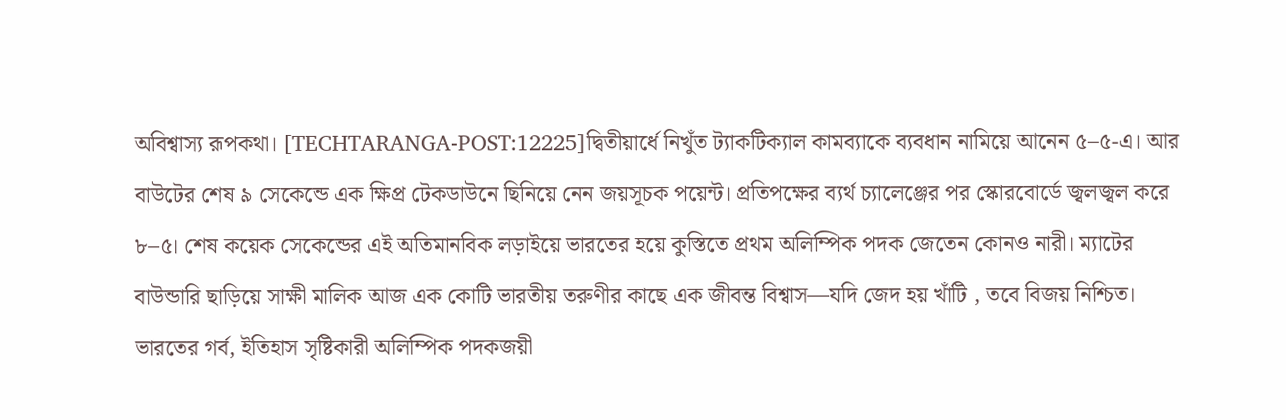অবিশ্বাস্য রূপকথা। [TECHTARANGA-POST:12225]দ্বিতীয়ার্ধে নিখুঁত ট্যাকটিক্যাল কামব্যাকে ব্যবধান নামিয়ে আনেন ৫–৫-এ। আর বাউটের শেষ ৯ সেকেন্ডে এক ক্ষিপ্র টেকডাউনে ছিনিয়ে নেন জয়সূচক পয়েন্ট। প্রতিপক্ষের ব্যর্থ চ্যালেঞ্জের পর স্কোরবোর্ডে জ্বলজ্বল করে ৮–৫। শেষ কয়েক সেকেন্ডের এই অতিমানবিক লড়াইয়ে ভারতের হয়ে কুস্তিতে প্রথম অলিম্পিক পদক জেতেন কোনও নারী। ম্যাটের বাউন্ডারি ছাড়িয়ে সাক্ষী মালিক আজ এক কোটি ভারতীয় তরুণীর কাছে এক জীবন্ত বিশ্বাস—যদি জেদ হয় খাঁটি , তবে বিজয় নিশ্চিত। ভারতের গর্ব, ইতিহাস সৃষ্টিকারী অলিম্পিক পদকজয়ী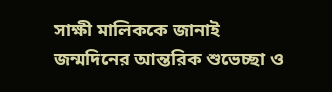সাক্ষী মালিককে জানাই জন্মদিনের আন্তরিক শুভেচ্ছা ও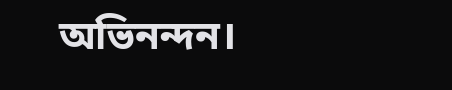অভিনন্দন।